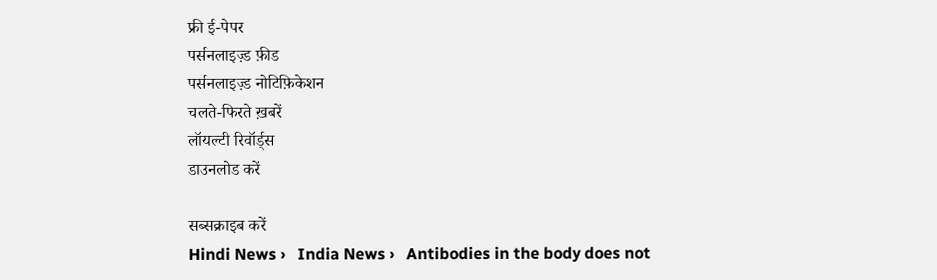फ्री ई-पेपर
पर्सनलाइज़्ड फ़ीड
पर्सनलाइज़्ड नोटिफ़िकेशन
चलते-फिरते ख़बरें
लॉयल्टी रिवॉर्ड्स
डाउनलोड करें

सब्सक्राइब करें
Hindi News ›   India News ›   Antibodies in the body does not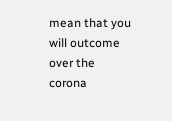mean that you will outcome over the corona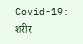Covid-19: शरीर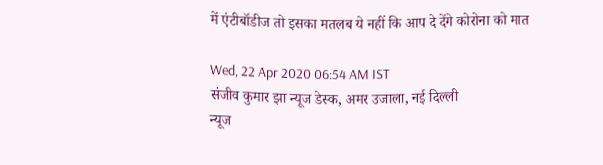में एंटीबॉडीज तो इसका मतलब ये नहीं कि आप दे देंगे कोरोना को मात

Wed, 22 Apr 2020 06:54 AM IST
संजीव कुमार झा न्यूज डेस्क, अमर उजाला, नई दिल्ली
न्यूज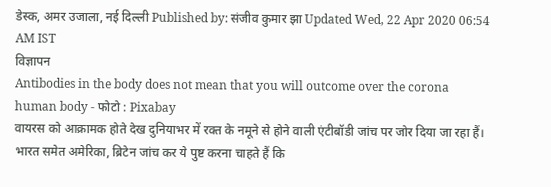डेस्क, अमर उजाला, नई दिल्ली Published by: संजीव कुमार झा Updated Wed, 22 Apr 2020 06:54 AM IST
विज्ञापन
Antibodies in the body does not mean that you will outcome over the corona
human body - फोटो : Pixabay
वायरस को आक्रामक होते देख दुनियाभर में रक्त के नमूने से होने वाली एंटीबॉडी जांच पर जोर दिया जा रहा हैं। भारत समेत अमेरिका, ब्रिटेन जांच कर ये पुष्ट करना चाहते हैं कि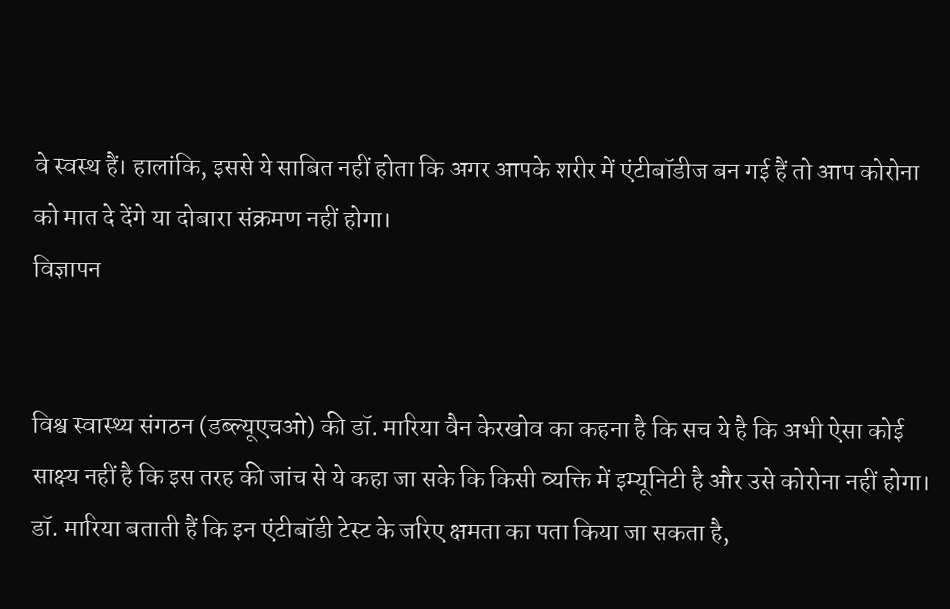वे स्वस्थ हैं। हालांकि, इससे ये साबित नहीं होता कि अगर आपके शरीर में एंटीबॉडीज बन गई हैं तो आप कोरोना को मात दे देंगे या दोबारा संक्रमण नहीं होगा।
विज्ञापन


विश्व स्वास्थ्य संगठन (डब्ल्यूएचओ) की डॉ. मारिया वैन केरखोव का कहना है कि सच ये है कि अभी ऐसा कोई साक्ष्य नहीं है कि इस तरह की जांच से ये कहा जा सके कि किसी व्यक्ति में इम्यूनिटी है और उसे कोरोना नहीं होगा। डॉ. मारिया बताती हैं कि इन एंटीबॉडी टेस्ट के जरिए क्षमता का पता किया जा सकता है,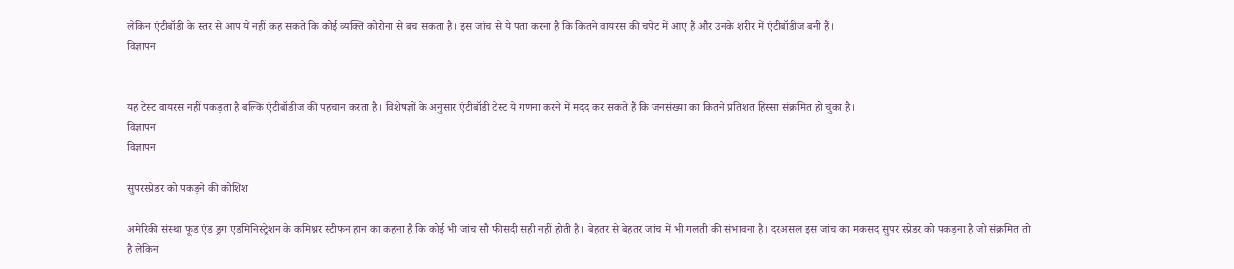लेकिन एंटीबॉडी के स्तर से आप ये नहीं कह सकते कि कोई व्यक्ति कोरोना से बच सकता है। इस जांच से ये पता करना है कि कितने वायरस की चपेट में आए हैं और उनके शरीर में एंटीबॉडीज बनी हैं।
विज्ञापन


यह टेस्ट वायरस नहीं पकड़ता है बल्कि एंटीबॉडीज की पहचान करता है। विशेषज्ञों के अनुसार एंटीबॉडी टेस्ट ये गणना करने में मदद कर सकते हैं कि जनसंख्या का कितने प्रतिशत हिस्सा संक्रमित हो चुका है।
विज्ञापन
विज्ञापन

सुपरस्प्रेडर को पकड़ने की कोशिश

अमेरिकी संस्था फूड एंड ड्रग एडमिनिस्ट्रेशन के कमिश्नर स्टीफन हान का कहना है कि कोई भी जांच सौ फीसदी सही नहीं होती है। बेहतर से बेहतर जांच में भी गलती की संभावना है। दरअसल इस जांच का मकसद सुपर स्प्रेडर को पकड़ना है जो संक्रमित तो है लेकिन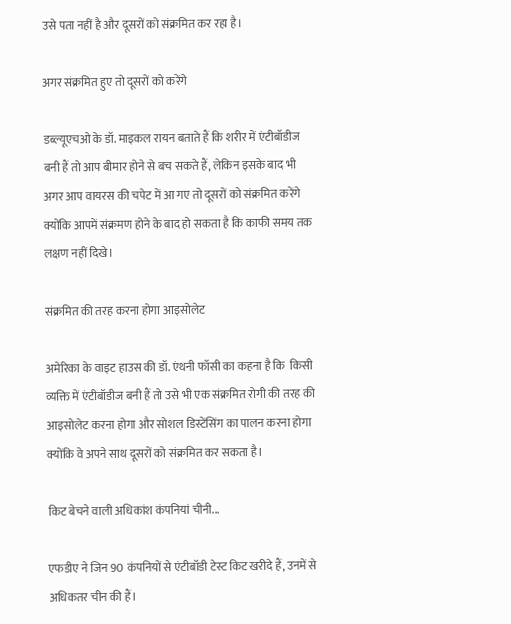उसे पता नहीं है और दूसरों को संक्रमित कर रहा है।

अगर संक्रमित हुए तो दूसरों को करेंगे

डब्ल्यूएचओ के डॉ. माइकल रायन बताते हैं कि शरीर में एंटीबॉडीज बनी हैं तो आप बीमार होने से बच सकते हैं, लेकिन इसके बाद भी अगर आप वायरस की चपेट में आ गए तो दूसरों को संक्रमित करेंगे क्योंकि आपमें संक्रमण होने के बाद हो सकता है कि काफी समय तक लक्षण नहीं दिखे।

संक्रमित की तरह करना होगा आइसोलेट

अमेरिका के वाइट हाउस की डॉ. एंथनी फॉसी का कहना है कि  किसी व्यक्ति में एंटीबॉडीज बनी हैं तो उसे भी एक संक्रमित रोगी की तरह की आइसोलेट करना होगा और सोशल डिस्टेंसिंग का पालन करना होगा क्योंकि वे अपने साथ दूसरों को संक्रमित कर सकता है।

किट बेचने वाली अधिकांश कंपनियां चीनी...

एफडीए ने जिन 90 कंपनियों से एंटीबॉडी टेस्ट किट खरीदे हैं, उनमें से अधिकतर चीन की हैं।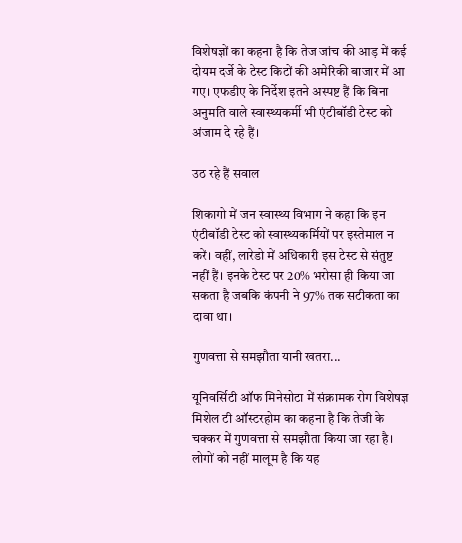विशेषज्ञों का कहना है कि तेज जांच की आड़ में कई दोयम दर्जे के टेस्ट किटों की अमेरिकी बाजार में आ गए। एफडीए के निर्देश इतने अस्पष्ट हैं कि बिना अनुमति वाले स्वास्थ्यकर्मी भी एंटीबॉडी टेस्ट को अंजाम दे रहे हैं।

उठ रहे हैं सवाल

शिकागो में जन स्वास्थ्य विभाग ने कहा कि इन एंटीबॉडी टेस्ट को स्वास्थ्यकर्मियों पर इस्तेमाल न करें। वहीं, लारेडो में अधिकारी इस टेस्ट से संतुष्ट नहीं हैं। इनके टेस्ट पर 20% भरोसा ही किया जा सकता है जबकि कंपनी ने 97% तक सटीकता का दावा था।

गुणवत्ता से समझौता यानी खतरा...

यूनिवर्सिटी ऑफ मिनेसोटा में संक्रामक रोग विशेषज्ञ मिशेल टी ऑस्टरहोम का कहना है कि तेजी के चक्कर में गुणवत्ता से समझौता किया जा रहा है। लोगों को नहीं मालूम है कि यह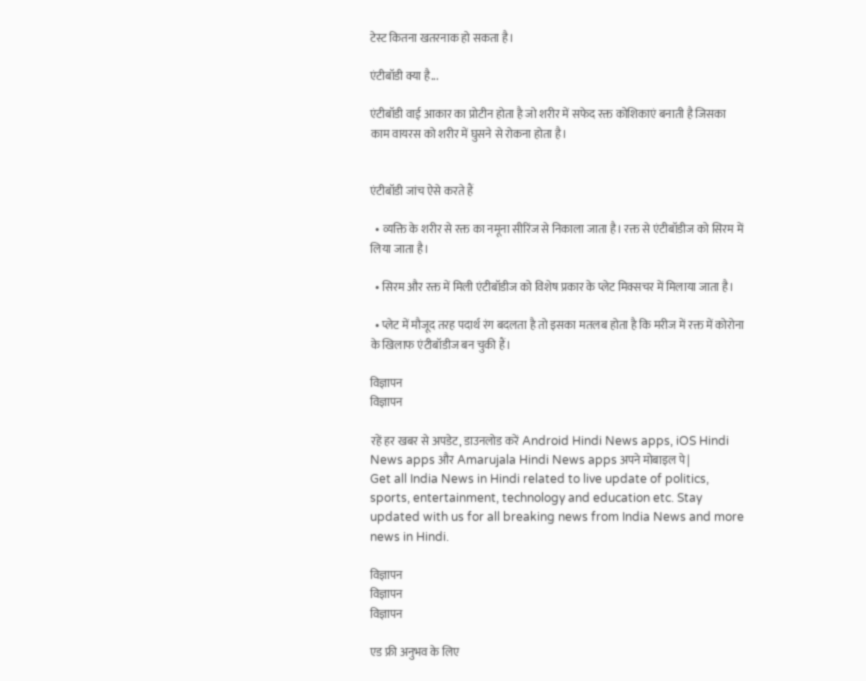टेस्ट कितना खतरनाक हो सकता है।

एंटीबॉडी क्या है...

एंटीबॉडी वाई आकार का प्रोटीन होता है जो शरीर में सफेद रक्त कोशिकाएं बनाती है जिसका काम वायरस को शरीर में घुसने से रोकना होता है।


एंटीबॉडी जांच ऐसे करते हैं

  • व्यक्ति के शरीर से रक्त का नमूना सीरिंज से निकाला जाता है। रक्त से एंटीबॉडीज को सिरम में लिया जाता है।

  • सिरम और रक्त में मिली एंटीबॉडीज को विशेष प्रकार के प्लेट मिक्सचर में मिलाया जाता है।

  • प्लेट में मौजूद तरह पदार्थ रंग बदलता है तो इसका मतलब होता है कि मरीज में रक्त में कोरोना के खिलाफ एंटीबॉडीज बन चुकी हैं।

विज्ञापन
विज्ञापन

रहें हर खबर से अपडेट, डाउनलोड करें Android Hindi News apps, iOS Hindi News apps और Amarujala Hindi News apps अपने मोबाइल पे|
Get all India News in Hindi related to live update of politics, sports, entertainment, technology and education etc. Stay updated with us for all breaking news from India News and more news in Hindi.

विज्ञापन
विज्ञापन
विज्ञापन

एड फ्री अनुभव के लिए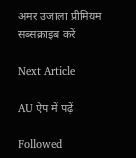अमर उजाला प्रीमियम सब्सक्राइब करें

Next Article

AU ऐप में पढ़ें

Followed